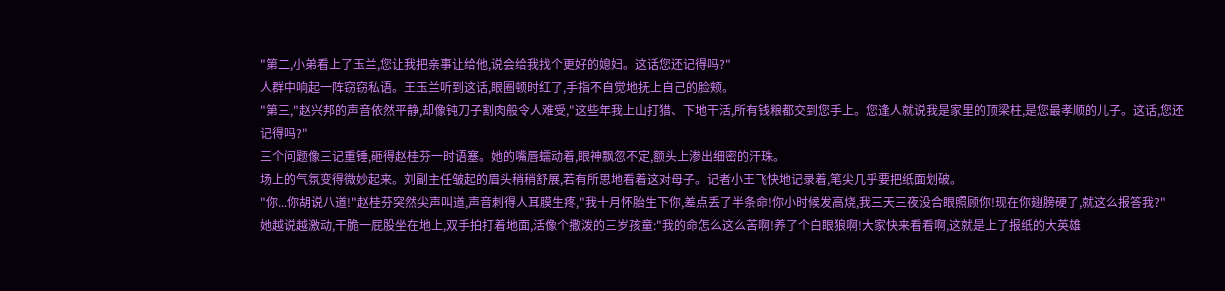"第二,小弟看上了玉兰,您让我把亲事让给他,说会给我找个更好的媳妇。这话您还记得吗?"
人群中响起一阵窃窃私语。王玉兰听到这话,眼圈顿时红了,手指不自觉地抚上自己的脸颊。
"第三,"赵兴邦的声音依然平静,却像钝刀子割肉般令人难受,"这些年我上山打猎、下地干活,所有钱粮都交到您手上。您逢人就说我是家里的顶梁柱,是您最孝顺的儿子。这话,您还记得吗?"
三个问题像三记重锤,砸得赵桂芬一时语塞。她的嘴唇蠕动着,眼神飘忽不定,额头上渗出细密的汗珠。
场上的气氛变得微妙起来。刘副主任皱起的眉头稍稍舒展,若有所思地看着这对母子。记者小王飞快地记录着,笔尖几乎要把纸面划破。
"你...你胡说八道!"赵桂芬突然尖声叫道,声音刺得人耳膜生疼,"我十月怀胎生下你,差点丢了半条命!你小时候发高烧,我三天三夜没合眼照顾你!现在你翅膀硬了,就这么报答我?"
她越说越激动,干脆一屁股坐在地上,双手拍打着地面,活像个撒泼的三岁孩童:"我的命怎么这么苦啊!养了个白眼狼啊!大家快来看看啊,这就是上了报纸的大英雄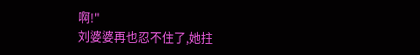啊!"
刘婆婆再也忍不住了,她拄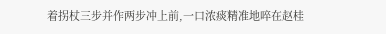着拐杖三步并作两步冲上前,一口浓痰精准地啐在赵桂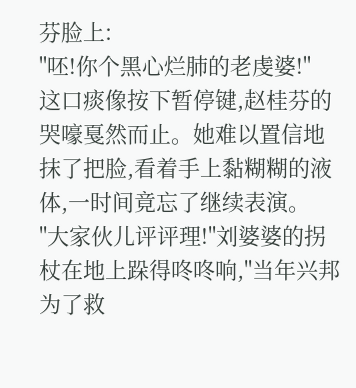芬脸上:
"呸!你个黑心烂肺的老虔婆!"
这口痰像按下暂停键,赵桂芬的哭嚎戛然而止。她难以置信地抹了把脸,看着手上黏糊糊的液体,一时间竟忘了继续表演。
"大家伙儿评评理!"刘婆婆的拐杖在地上跺得咚咚响,"当年兴邦为了救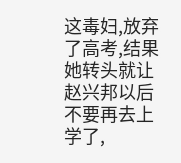这毒妇,放弃了高考,结果她转头就让赵兴邦以后不要再去上学了,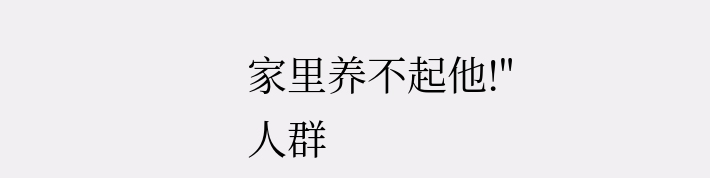家里养不起他!"
人群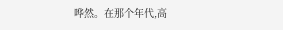哗然。在那个年代,高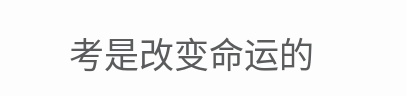考是改变命运的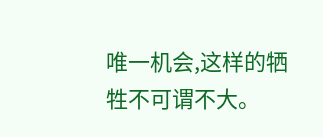唯一机会,这样的牺牲不可谓不大。